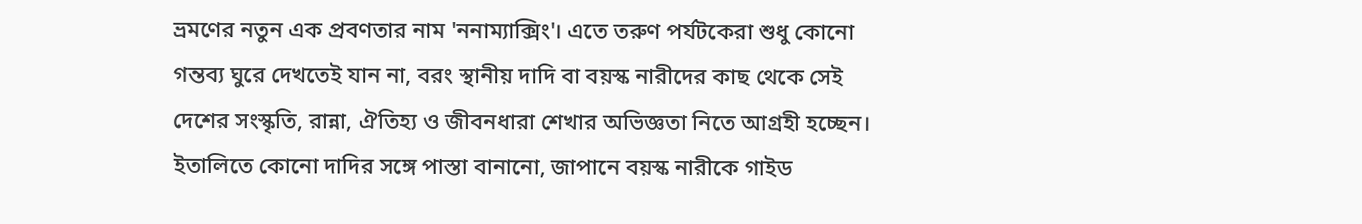ভ্রমণের নতুন এক প্রবণতার নাম 'ননাম্যাক্সিং'। এতে তরুণ পর্যটকেরা শুধু কোনো গন্তব্য ঘুরে দেখতেই যান না, বরং স্থানীয় দাদি বা বয়স্ক নারীদের কাছ থেকে সেই দেশের সংস্কৃতি, রান্না, ঐতিহ্য ও জীবনধারা শেখার অভিজ্ঞতা নিতে আগ্রহী হচ্ছেন।
ইতালিতে কোনো দাদির সঙ্গে পাস্তা বানানো, জাপানে বয়স্ক নারীকে গাইড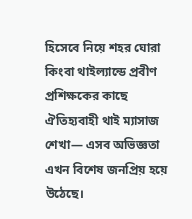হিসেবে নিয়ে শহর ঘোরা কিংবা থাইল্যান্ডে প্রবীণ প্রশিক্ষকের কাছে ঐতিহ্যবাহী থাই ম্যাসাজ শেখা— এসব অভিজ্ঞতা এখন বিশেষ জনপ্রিয় হয়ে উঠেছে।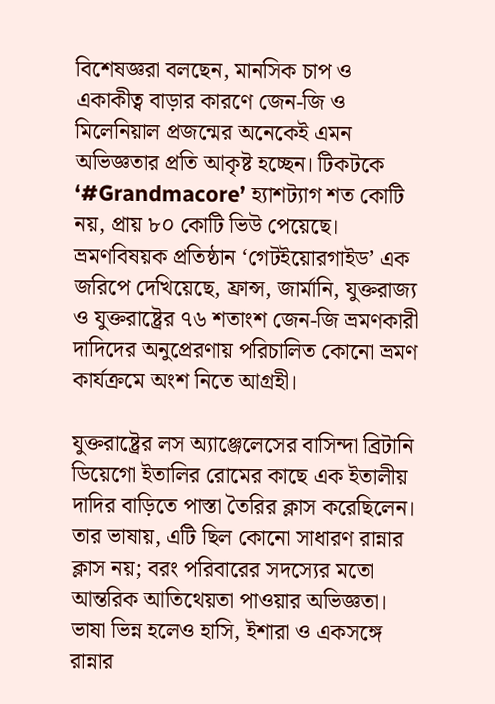বিশেষজ্ঞরা বলছেন, মানসিক চাপ ও একাকীত্ব বাড়ার কারণে জেন-জি ও মিলেনিয়াল প্রজন্মের অনেকেই এমন অভিজ্ঞতার প্রতি আকৃষ্ট হচ্ছেন। টিকটকে ‘#Grandmacore’ হ্যাশট্যাগ শত কোটি নয়, প্রায় ৮০ কোটি ভিউ পেয়েছে।
ভ্রমণবিষয়ক প্রতিষ্ঠান ‘গেটইয়োরগাইড’ এক জরিপে দেখিয়েছে, ফ্রান্স, জার্মানি, যুক্তরাজ্য ও যুক্তরাষ্ট্রের ৭৬ শতাংশ জেন-জি ভ্রমণকারী দাদিদের অনুপ্রেরণায় পরিচালিত কোনো ভ্রমণ কার্যক্রমে অংশ নিতে আগ্রহী।

যুক্তরাষ্ট্রের লস অ্যাঞ্জেলেসের বাসিন্দা ব্রিটানি ডিয়েগো ইতালির রোমের কাছে এক ইতালীয় দাদির বাড়িতে পাস্তা তৈরির ক্লাস করেছিলেন। তার ভাষায়, এটি ছিল কোনো সাধারণ রান্নার ক্লাস নয়; বরং পরিবারের সদস্যের মতো আন্তরিক আতিথেয়তা পাওয়ার অভিজ্ঞতা। ভাষা ভিন্ন হলেও হাসি, ইশারা ও একসঙ্গে রান্নার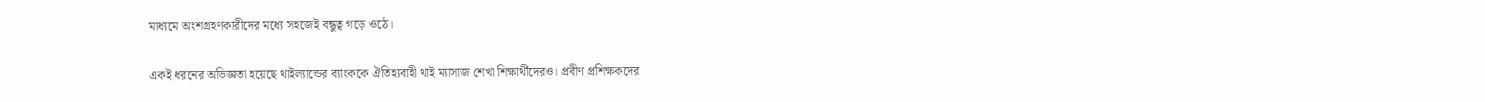মাধ্যমে অংশগ্রহণকারীদের মধ্যে সহজেই বন্ধুত্ব গড়ে ওঠে।

একই ধরনের অভিজ্ঞতা হয়েছে থাইল্যান্ডের ব্যাংককে ঐতিহ্যবাহী থাই ম্যাসাজ শেখা শিক্ষার্থীদেরও। প্রবীণ প্রশিক্ষকদের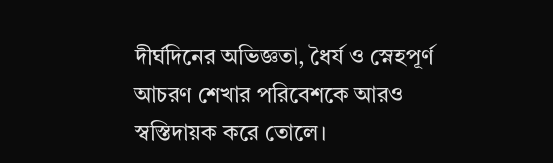দীর্ঘদিনের অভিজ্ঞতা, ধৈর্য ও স্নেহপূর্ণ আচরণ শেখার পরিবেশকে আরও স্বস্তিদায়ক করে তোলে।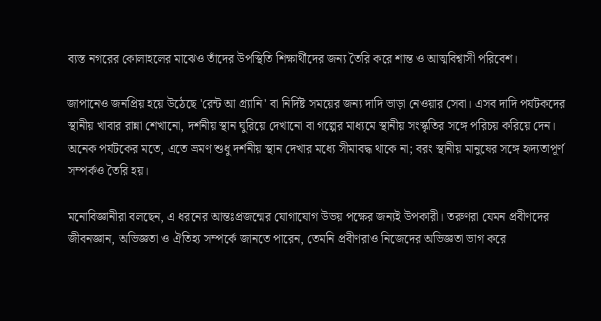ব্যস্ত নগরের কোলাহলের মাঝেও তাঁদের উপস্থিতি শিক্ষার্থীদের জন্য তৈরি করে শান্ত ও আত্মবিশ্বাসী পরিবেশ।

জাপানেও জনপ্রিয় হয়ে উঠেছে 'রেন্ট আ গ্র্যানি' বা নির্দিষ্ট সময়ের জন্য দাদি ভাড়া নেওয়ার সেবা। এসব দাদি পর্যটকদের স্থানীয় খাবার রান্না শেখানো, দর্শনীয় স্থান ঘুরিয়ে দেখানো বা গল্পের মাধ্যমে স্থানীয় সংস্কৃতির সঙ্গে পরিচয় করিয়ে দেন। অনেক পর্যটকের মতে, এতে ভ্রমণ শুধু দর্শনীয় স্থান দেখার মধ্যে সীমাবদ্ধ থাকে না; বরং স্থানীয় মানুষের সঙ্গে হৃদ্যতাপূর্ণ সম্পর্কও তৈরি হয়।

মনোবিজ্ঞানীরা বলছেন, এ ধরনের আন্তঃপ্রজন্মের যোগাযোগ উভয় পক্ষের জন্যই উপকারী। তরুণরা যেমন প্রবীণদের জীবনজ্ঞান, অভিজ্ঞতা ও ঐতিহ্য সম্পর্কে জানতে পারেন, তেমনি প্রবীণরাও নিজেদের অভিজ্ঞতা ভাগ করে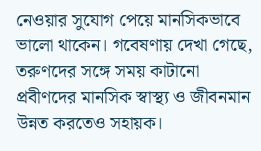নেওয়ার সুযোগ পেয়ে মানসিকভাবে ভালো থাকেন। গবেষণায় দেখা গেছে, তরুণদের সঙ্গে সময় কাটানো প্রবীণদের মানসিক স্বাস্থ্য ও জীবনমান উন্নত করতেও সহায়ক।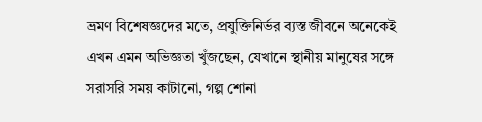ভ্রমণ বিশেষজ্ঞদের মতে, প্রযুক্তিনির্ভর ব্যস্ত জীবনে অনেকেই এখন এমন অভিজ্ঞতা খুঁজছেন, যেখানে স্থানীয় মানুষের সঙ্গে সরাসরি সময় কাটানো, গল্প শোনা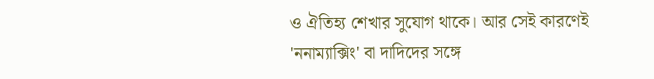ও ঐতিহ্য শেখার সুযোগ থাকে। আর সেই কারণেই 'ননাম্যাক্সিং' বা দাদিদের সঙ্গে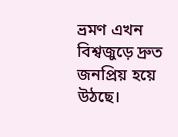ভ্রমণ এখন বিশ্বজুড়ে দ্রুত জনপ্রিয় হয়ে উঠছে।